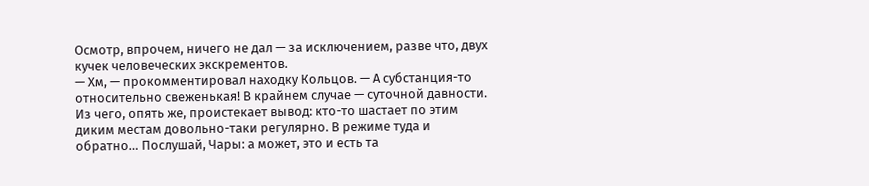Осмотр, впрочем, ничего не дал — за исключением, разве что, двух кучек человеческих экскрементов.
— Хм, — прокомментировал находку Кольцов. — А субстанция-то относительно свеженькая! В крайнем случае — суточной давности. Из чего, опять же, проистекает вывод: кто-то шастает по этим диким местам довольно-таки регулярно. В режиме туда и обратно… Послушай, Чары: а может, это и есть та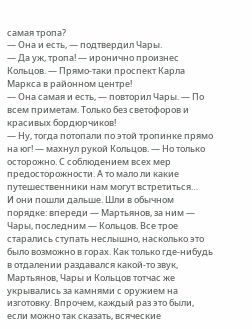самая тропа?
— Она и есть, — подтвердил Чары.
— Да уж, тропа! — иронично произнес Кольцов. — Прямо-таки проспект Карла Маркса в районном центре!
— Она самая и есть, — повторил Чары. — По всем приметам. Только без светофоров и красивых бордюрчиков!
— Ну, тогда потопали по этой тропинке прямо на юг! — махнул рукой Кольцов. — Но только осторожно. С соблюдением всех мер предосторожности. А то мало ли какие путешественники нам могут встретиться…
И они пошли дальше. Шли в обычном порядке: впереди — Мартьянов, за ним — Чары, последним — Кольцов. Все трое старались ступать неслышно, насколько это было возможно в горах. Как только где-нибудь в отдалении раздавался какой-то звук, Мартьянов, Чары и Кольцов тотчас же укрывались за камнями с оружием на изготовку. Впрочем, каждый раз это были, если можно так сказать, всяческие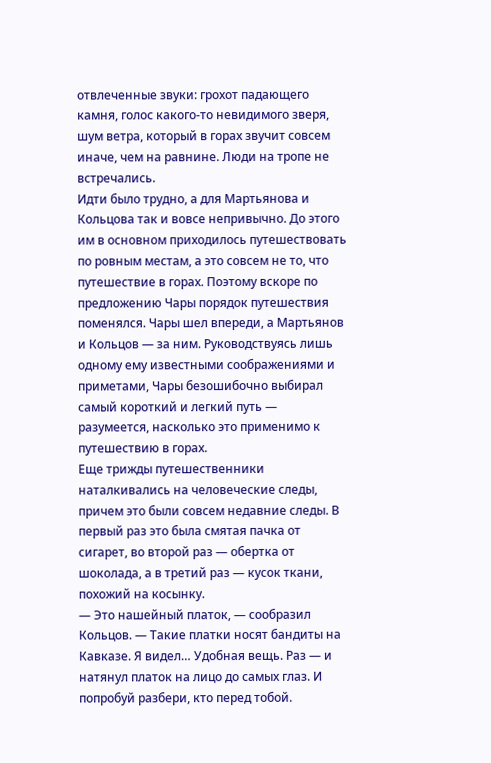отвлеченные звуки: грохот падающего камня, голос какого-то невидимого зверя, шум ветра, который в горах звучит совсем иначе, чем на равнине. Люди на тропе не встречались.
Идти было трудно, а для Мартьянова и Кольцова так и вовсе непривычно. До этого им в основном приходилось путешествовать по ровным местам, а это совсем не то, что путешествие в горах. Поэтому вскоре по предложению Чары порядок путешествия поменялся. Чары шел впереди, а Мартьянов и Кольцов — за ним. Руководствуясь лишь одному ему известными соображениями и приметами, Чары безошибочно выбирал самый короткий и легкий путь — разумеется, насколько это применимо к путешествию в горах.
Еще трижды путешественники наталкивались на человеческие следы, причем это были совсем недавние следы. В первый раз это была смятая пачка от сигарет, во второй раз — обертка от шоколада, а в третий раз — кусок ткани, похожий на косынку.
— Это нашейный платок, — сообразил Кольцов. — Такие платки носят бандиты на Кавказе. Я видел… Удобная вещь. Раз — и натянул платок на лицо до самых глаз. И попробуй разбери, кто перед тобой.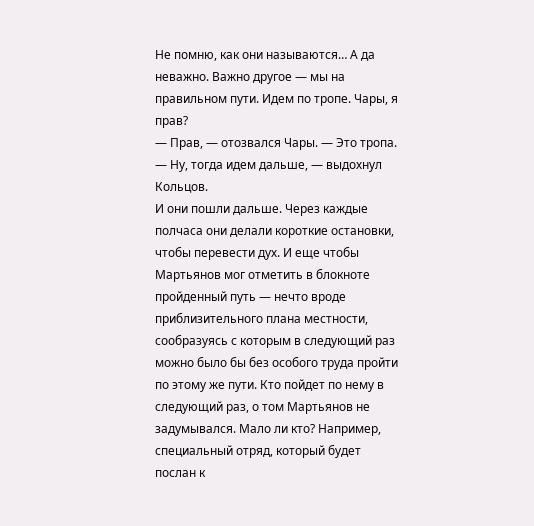Не помню, как они называются… А да неважно. Важно другое — мы на правильном пути. Идем по тропе. Чары, я прав?
— Прав, — отозвался Чары. — Это тропа.
— Ну, тогда идем дальше, — выдохнул Кольцов.
И они пошли дальше. Через каждые полчаса они делали короткие остановки, чтобы перевести дух. И еще чтобы Мартьянов мог отметить в блокноте пройденный путь — нечто вроде приблизительного плана местности, сообразуясь с которым в следующий раз можно было бы без особого труда пройти по этому же пути. Кто пойдет по нему в следующий раз, о том Мартьянов не задумывался. Мало ли кто? Например, специальный отряд, который будет послан к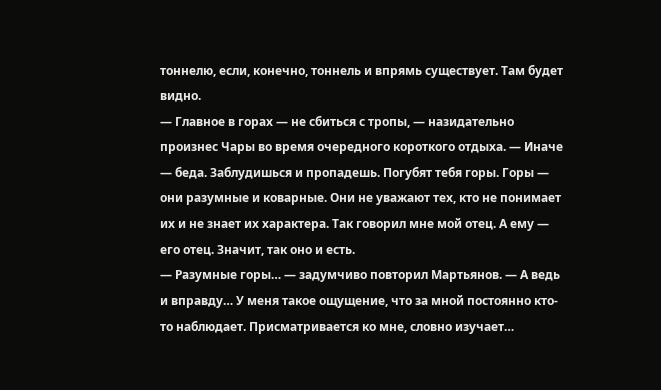тоннелю, если, конечно, тоннель и впрямь существует. Там будет видно.
— Главное в горах — не сбиться с тропы, — назидательно произнес Чары во время очередного короткого отдыха. — Иначе — беда. Заблудишься и пропадешь. Погубят тебя горы. Горы — они разумные и коварные. Они не уважают тех, кто не понимает их и не знает их характера. Так говорил мне мой отец. А ему — его отец. Значит, так оно и есть.
— Разумные горы… — задумчиво повторил Мартьянов. — А ведь и вправду… У меня такое ощущение, что за мной постоянно кто-то наблюдает. Присматривается ко мне, словно изучает…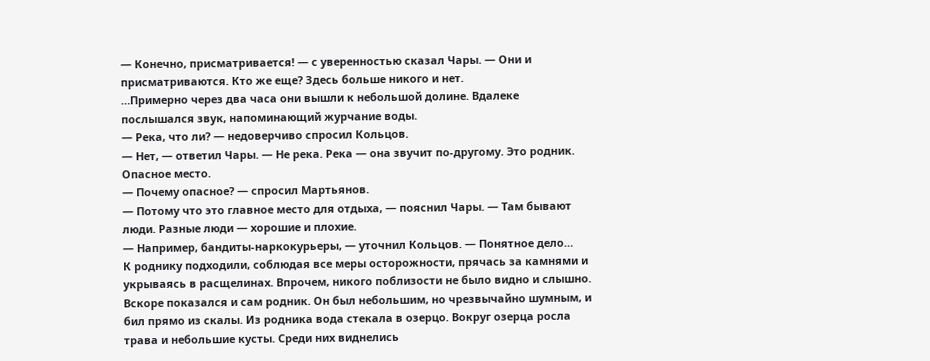— Конечно, присматривается! — с уверенностью сказал Чары. — Они и присматриваются. Кто же еще? Здесь больше никого и нет.
…Примерно через два часа они вышли к небольшой долине. Вдалеке послышался звук, напоминающий журчание воды.
— Река, что ли? — недоверчиво спросил Кольцов.
— Нет, — ответил Чары. — Не река. Река — она звучит по-другому. Это родник. Опасное место.
— Почему опасное? — спросил Мартьянов.
— Потому что это главное место для отдыха, — пояснил Чары. — Там бывают люди. Разные люди — хорошие и плохие.
— Например, бандиты-наркокурьеры, — уточнил Кольцов. — Понятное дело…
К роднику подходили, соблюдая все меры осторожности, прячась за камнями и укрываясь в расщелинах. Впрочем, никого поблизости не было видно и слышно. Вскоре показался и сам родник. Он был небольшим, но чрезвычайно шумным, и бил прямо из скалы. Из родника вода стекала в озерцо. Вокруг озерца росла трава и небольшие кусты. Среди них виднелись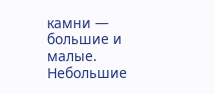камни — большие и малые. Небольшие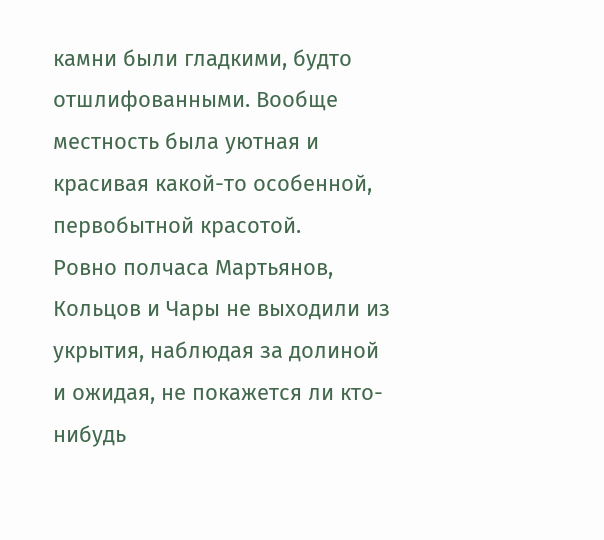камни были гладкими, будто отшлифованными. Вообще местность была уютная и красивая какой-то особенной, первобытной красотой.
Ровно полчаса Мартьянов, Кольцов и Чары не выходили из укрытия, наблюдая за долиной и ожидая, не покажется ли кто-нибудь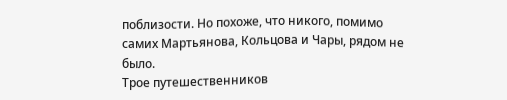поблизости. Но похоже, что никого, помимо самих Мартьянова, Кольцова и Чары, рядом не было.
Трое путешественников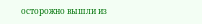осторожно вышли из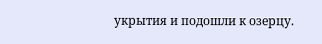укрытия и подошли к озерцу.